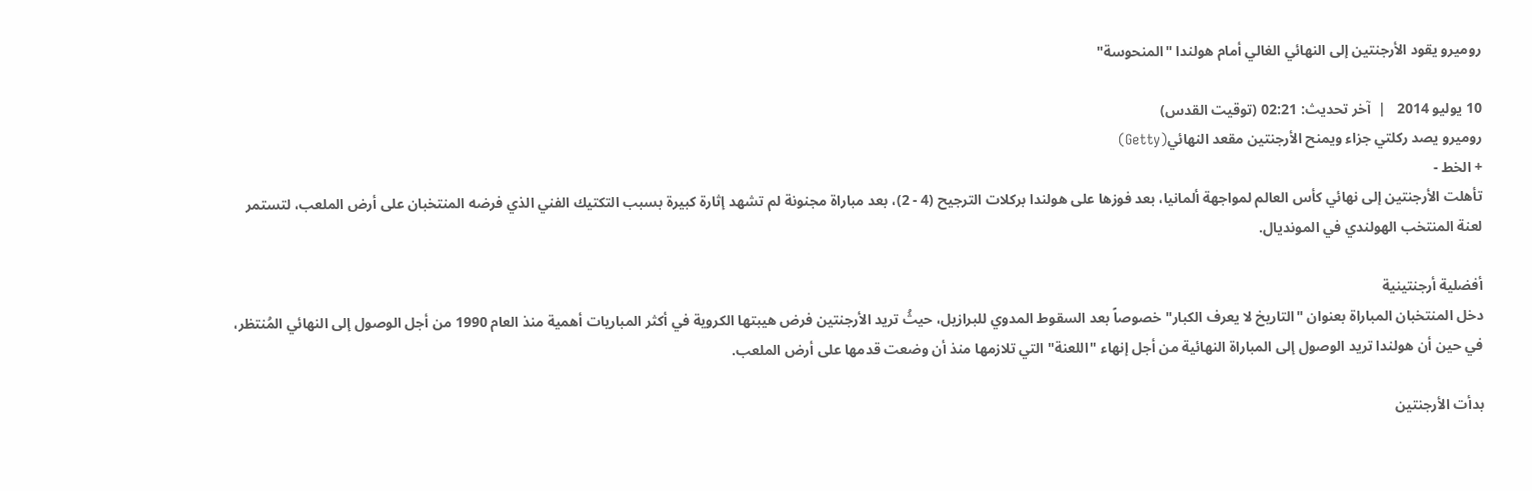روميرو يقود الأرجنتين إلى النهائي الغالي أمام هولندا "المنحوسة"

10 يوليو 2014   |  آخر تحديث: 02:21 (توقيت القدس)
روميرو يصد ركلتي جزاء ويمنح الأرجنتين مقعد النهائي(Getty)
+ الخط -
تأهلت الأرجنتين إلى نهائي كأس العالم لمواجهة ألمانيا، بعد فوزها على هولندا بركلات الترجيح (4 - 2)، بعد مباراة مجنونة لم تشهد إثارة كبيرة بسبب التكتيك الفني الذي فرضه المنتخبان على أرض الملعب، لتستمر لعنة المنتخب الهولندي في المونديال.

أفضلية أرجنتينية
دخل المنتخبان المباراة بعنوان "التاريخ لا يعرف الكبار" خصوصاً بعد السقوط المدوي للبرازيل، حيثُ تريد الأرجنتين فرض هيبتها الكروية في أكثر المباريات أهمية منذ العام 1990 من أجل الوصول إلى النهائي المُنتظر، في حين أن هولندا تريد الوصول إلى المباراة النهائية من أجل إنهاء "اللعنة" التي تلازمها منذ أن وضعت قدمها على أرض الملعب.

بدأت الأرجنتين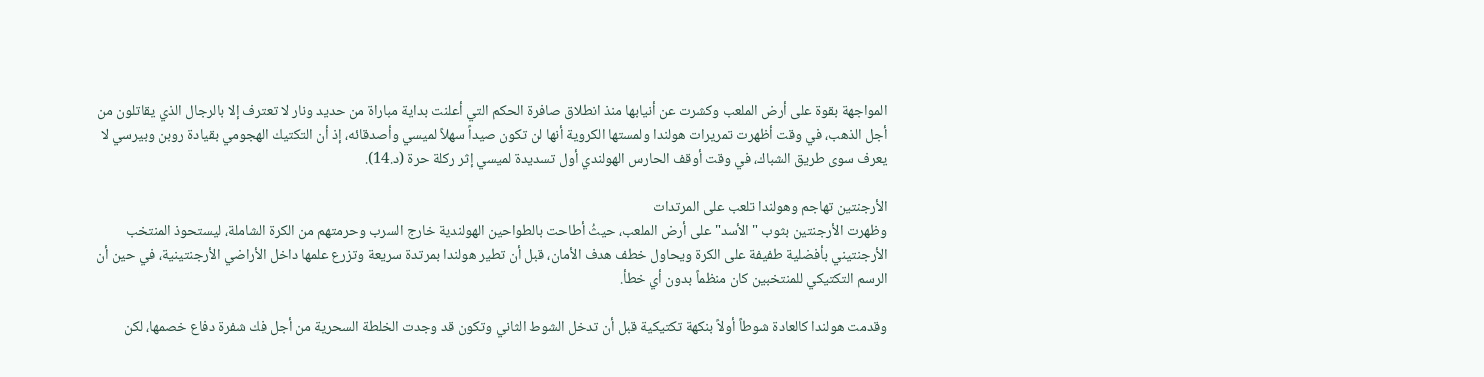المواجهة بقوة على أرض الملعب وكشرت عن أنيابها منذ انطلاق صافرة الحكم التي أعلنت بداية مباراة من حديد ونار لا تعترف إلا بالرجال الذي يقاتلون من أجل الذهب، في وقت أظهرت تمريرات هولندا ولمستها الكروية أنها لن تكون صيداً سهلاً لميسي وأصدقائه، إذ أن التكتيك الهجومي بقيادة روبن وبيرسي لا يعرف سوى طريق الشباك، في وقت أوقف الحارس الهولندي أول تسديدة لميسي إثر ركلة حرة (د.14).

الأرجنتين تهاجم وهولندا تلعب على المرتدات
وظهرت الأرجنتين بثوب "الأسد" على أرض الملعب، حيثُ أطاحت بالطواحين الهولندية خارج السرب وحرمتهم من الكرة الشاملة، ليستحوذ المنتخب الأرجنتيني بأفضلية طفيفة على الكرة ويحاول خطف هدف الأمان، قبل أن تطير هولندا بمرتدة سريعة وتزرع علمها داخل الأراضي الأرجنتينية، في حين أن الرسم التكتيكي للمنتخبين كان منظماً بدون أي خطأ.

وقدمت هولندا كالعادة شوطاً أولاً بنكهة تكتيكية قبل أن تدخل الشوط الثاني وتكون قد وجدت الخلطة السحرية من أجل فك شفرة دفاع خصمها، لكن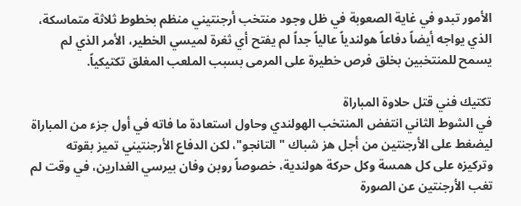الأمور تبدو في غاية الصعوبة في ظل وجود منتخب أرجنتيني منظم بخطوط ثلاثة متماسكة، الذي يواجه أيضاً دفاعاً هولندياً عالياً جداً لم يفتح أي ثغرة لميسي الخطير، الأمر الذي لم يسمح للمنتخبين بخلق فرص خطيرة على المرمى بسبب الملعب المغلق تكتيكياً.

تكتيك فني قتل حلاوة المباراة
في الشوط الثاني انتفض المنتخب الهولندي وحاول استعادة ما فاته في أول جزء من المباراة ليضغط على الأرجنتين من أجل هز شباك "التانجو"، لكن الدفاع الأرجنتيني تميز بقوته وتركيزه على كل همسة وكل حركة هولندية، خصوصاً روبن وفان بيرسي الغدارين، في وقت لم تغب الأرجنتين عن الصورة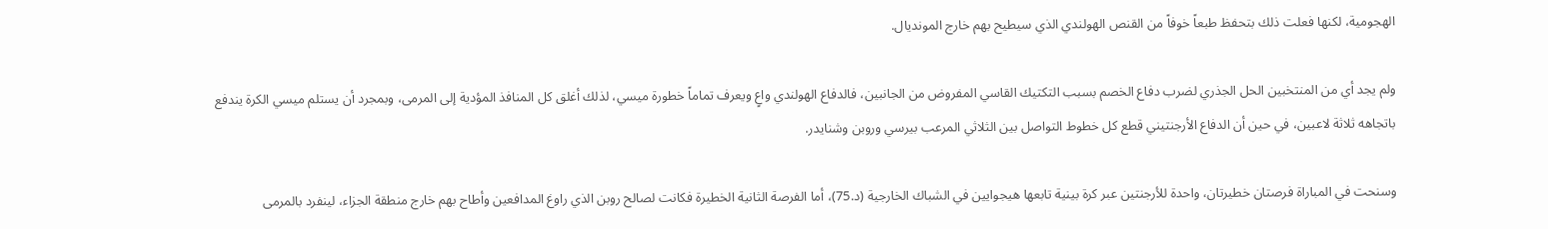الهجومية، لكنها فعلت ذلك بتحفظ طبعاً خوفاً من القنص الهولندي الذي سيطيح بهم خارج المونديال.

ولم يجد أي من المنتخبين الحل الجذري لضرب دفاع الخصم بسبب التكتيك القاسي المفروض من الجانبين، فالدفاع الهولندي واعٍ ويعرف تماماً خطورة ميسي، لذلك أغلق كل المنافذ المؤدية إلى المرمى، وبمجرد أن يستلم ميسي الكرة يندفع باتجاهه ثلاثة لاعبين، في حين أن الدفاع الأرجنتيني قطع كل خطوط التواصل بين الثلاثي المرعب بيرسي وروبن وشنايدر.

وسنحت في المباراة فرصتان خطيرتان، واحدة للأرجنتين عبر كرة بينية تابعها هيجوايين في الشباك الخارجية (د.75)، أما الفرصة الثانية الخطيرة فكانت لصالح روبن الذي راوغ المدافعين وأطاح بهم خارج منطقة الجزاء، لينفرد بالمرمى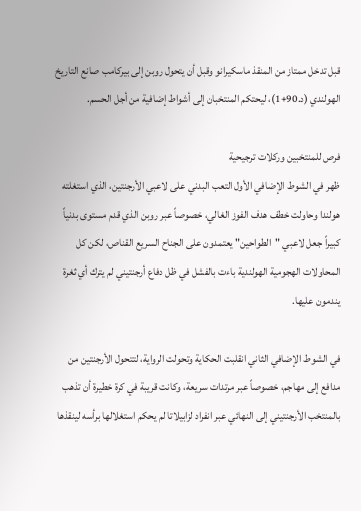قبل تدخل ممتاز من المنقذ ماسكيرانو وقبل أن يتحول روبن إلى بيركامب صانع التاريخ الهولندي (د.90+1)، ليحتكم المنتخبان إلى أشواط إضافية من أجل الحسم.

فرص للمنتخبين وركلات ترجيحية
ظهر في الشوط الإضافي الأول التعب البدني على لاعبي الأرجنتين، الذي استغلته هولندا وحاولت خطف هدف الفوز الغالي، خصوصاً عبر روبن الذي قدم مستوى بدنياً كبيراً جعل لاعبي "الطواحين" يعتمدون على الجناح السريع القناص، لكن كل المحاولات الهجومية الهولندية باءت بالفشل في ظل دفاع أرجنتيني لم يترك أي ثغرة يندمون عليها.

في الشوط الإضافي الثاني انقلبت الحكاية وتحولت الرواية، لتتحول الأرجنتين من مدافع إلى مهاجم، خصوصاً عبر مرتدات سريعة، وكانت قريبة في كرة خطيرة أن تذهب بالمنتخب الأرجنتيني إلى النهائي عبر انفراد لزابيلاتا لم يحكم استغلالها برأسه لينقذها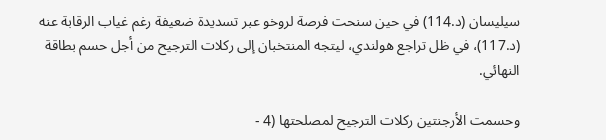سيليسان (د.114) في حين سنحت فرصة لروخو عبر تسديدة ضعيفة رغم غياب الرقابة عنه (د.117)، في ظل تراجع هولندي، ليتجه المنتخبان إلى ركلات الترجيح من أجل حسم بطاقة النهائي.

وحسمت الأرجنتين ركلات الترجيح لمصلحتها (4 -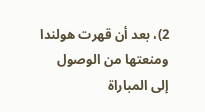2)، بعد أن قهرت هولندا ومنعتها من الوصول إلى المباراة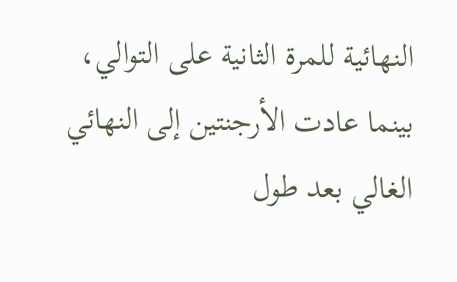النهائية للمرة الثانية على التوالي، بينما عادت الأرجنتين إلى النهائي الغالي بعد طول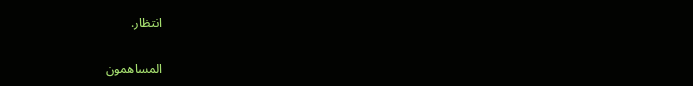انتظار.

المساهمون